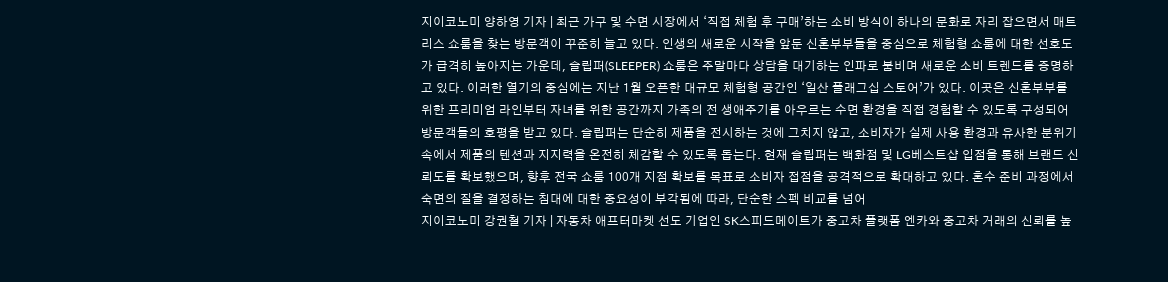지이코노미 양하영 기자 | 최근 가구 및 수면 시장에서 ‘직접 체험 후 구매’하는 소비 방식이 하나의 문화로 자리 잡으면서 매트리스 쇼룸을 찾는 방문객이 꾸준히 늘고 있다. 인생의 새로운 시작을 앞둔 신혼부부들을 중심으로 체험형 쇼룸에 대한 선호도가 급격히 높아지는 가운데, 슬립퍼(SLEEPER) 쇼룸은 주말마다 상담을 대기하는 인파로 붐비며 새로운 소비 트렌드를 증명하고 있다. 이러한 열기의 중심에는 지난 1월 오픈한 대규모 체험형 공간인 ‘일산 플래그십 스토어’가 있다. 이곳은 신혼부부를 위한 프리미엄 라인부터 자녀를 위한 공간까지 가족의 전 생애주기를 아우르는 수면 환경을 직접 경험할 수 있도록 구성되어 방문객들의 호평을 받고 있다. 슬립퍼는 단순히 제품을 전시하는 것에 그치지 않고, 소비자가 실제 사용 환경과 유사한 분위기 속에서 제품의 텐션과 지지력을 온전히 체감할 수 있도록 돕는다. 현재 슬립퍼는 백화점 및 LG베스트샵 입점을 통해 브랜드 신뢰도를 확보했으며, 향후 전국 쇼룸 100개 지점 확보를 목표로 소비자 접점을 공격적으로 확대하고 있다. 혼수 준비 과정에서 숙면의 질을 결정하는 침대에 대한 중요성이 부각됨에 따라, 단순한 스펙 비교를 넘어
지이코노미 강권철 기자 | 자동차 애프터마켓 선도 기업인 SK스피드메이트가 중고차 플랫폼 엔카와 중고차 거래의 신뢰를 높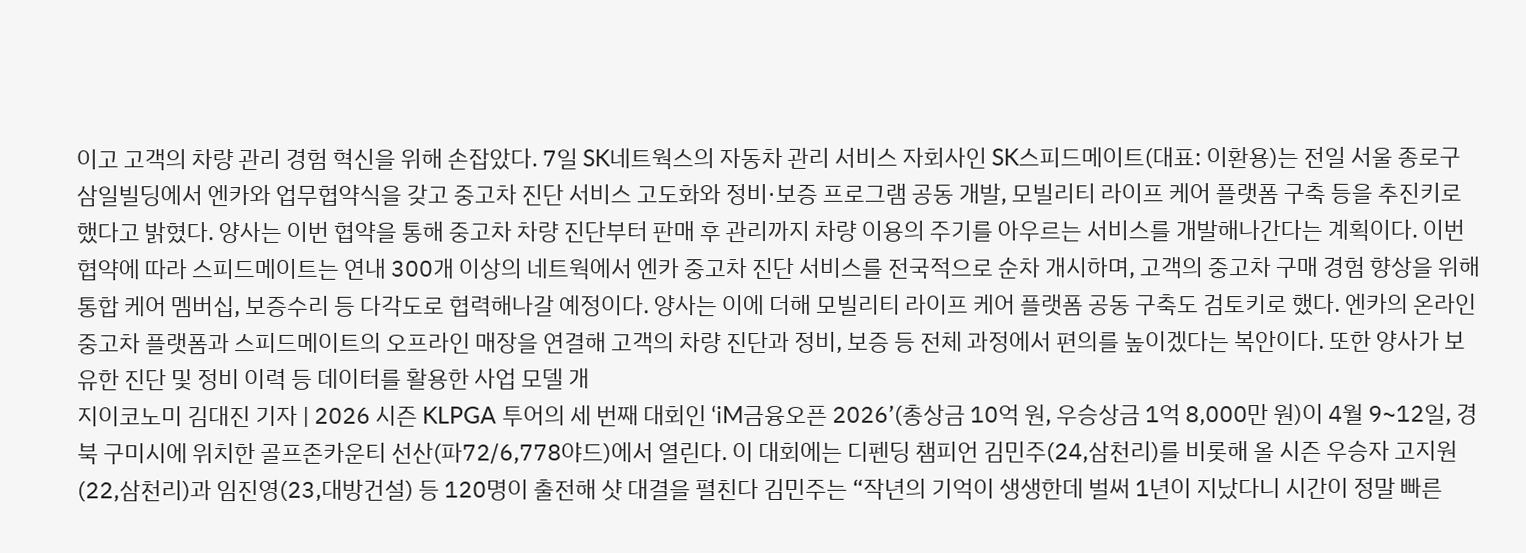이고 고객의 차량 관리 경험 혁신을 위해 손잡았다. 7일 SK네트웍스의 자동차 관리 서비스 자회사인 SK스피드메이트(대표: 이환용)는 전일 서울 종로구 삼일빌딩에서 엔카와 업무협약식을 갖고 중고차 진단 서비스 고도화와 정비·보증 프로그램 공동 개발, 모빌리티 라이프 케어 플랫폼 구축 등을 추진키로 했다고 밝혔다. 양사는 이번 협약을 통해 중고차 차량 진단부터 판매 후 관리까지 차량 이용의 주기를 아우르는 서비스를 개발해나간다는 계획이다. 이번 협약에 따라 스피드메이트는 연내 300개 이상의 네트웍에서 엔카 중고차 진단 서비스를 전국적으로 순차 개시하며, 고객의 중고차 구매 경험 향상을 위해 통합 케어 멤버십, 보증수리 등 다각도로 협력해나갈 예정이다. 양사는 이에 더해 모빌리티 라이프 케어 플랫폼 공동 구축도 검토키로 했다. 엔카의 온라인 중고차 플랫폼과 스피드메이트의 오프라인 매장을 연결해 고객의 차량 진단과 정비, 보증 등 전체 과정에서 편의를 높이겠다는 복안이다. 또한 양사가 보유한 진단 및 정비 이력 등 데이터를 활용한 사업 모델 개
지이코노미 김대진 기자 | 2026 시즌 KLPGA 투어의 세 번째 대회인 ‘iM금융오픈 2026’(총상금 10억 원, 우승상금 1억 8,000만 원)이 4월 9~12일, 경북 구미시에 위치한 골프존카운티 선산(파72/6,778야드)에서 열린다. 이 대회에는 디펜딩 챔피언 김민주(24,삼천리)를 비롯해 올 시즌 우승자 고지원(22,삼천리)과 임진영(23,대방건설) 등 120명이 출전해 샷 대결을 펼친다 김민주는 “작년의 기억이 생생한데 벌써 1년이 지났다니 시간이 정말 빠른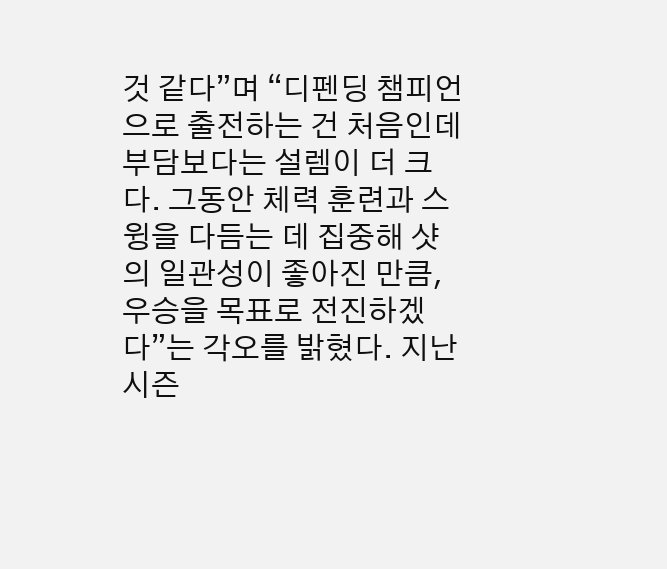것 같다”며 “디펜딩 챔피언으로 출전하는 건 처음인데 부담보다는 설렘이 더 크다. 그동안 체력 훈련과 스윙을 다듬는 데 집중해 샷의 일관성이 좋아진 만큼, 우승을 목표로 전진하겠다”는 각오를 밝혔다. 지난 시즌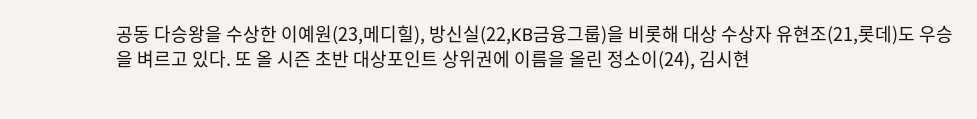공동 다승왕을 수상한 이예원(23,메디힐), 방신실(22,KB금융그룹)을 비롯해 대상 수상자 유현조(21,롯데)도 우승을 벼르고 있다. 또 올 시즌 초반 대상포인트 상위권에 이름을 올린 정소이(24), 김시현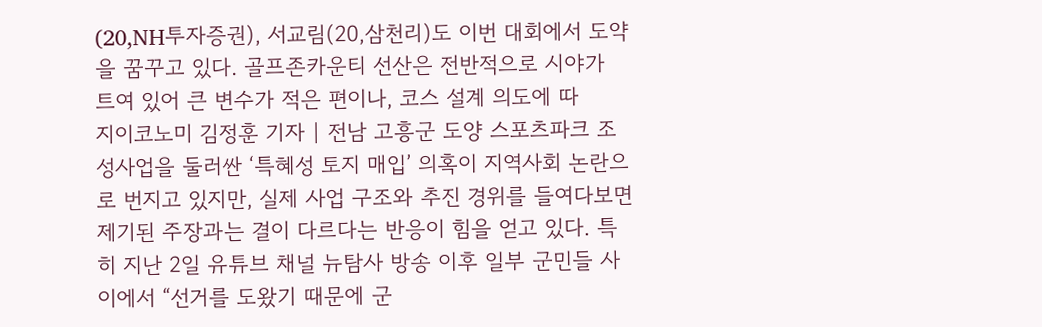(20,NH투자증권), 서교림(20,삼천리)도 이번 대회에서 도약을 꿈꾸고 있다. 골프존카운티 선산은 전반적으로 시야가 트여 있어 큰 변수가 적은 편이나, 코스 설계 의도에 따
지이코노미 김정훈 기자 | 전남 고흥군 도양 스포츠파크 조성사업을 둘러싼 ‘특혜성 토지 매입’ 의혹이 지역사회 논란으로 번지고 있지만, 실제 사업 구조와 추진 경위를 들여다보면 제기된 주장과는 결이 다르다는 반응이 힘을 얻고 있다. 특히 지난 2일 유튜브 채널 뉴탐사 방송 이후 일부 군민들 사이에서 “선거를 도왔기 때문에 군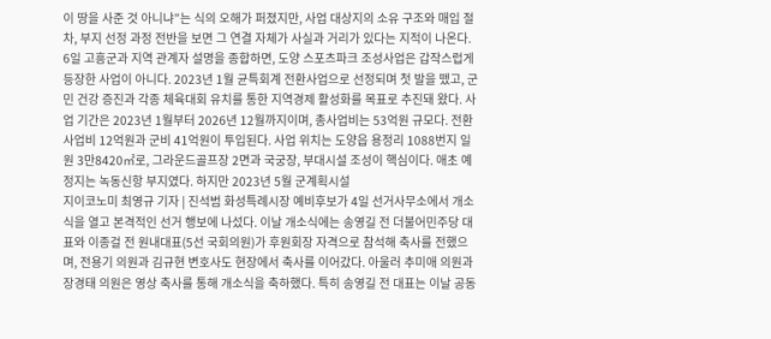이 땅을 사준 것 아니냐”는 식의 오해가 퍼졌지만, 사업 대상지의 소유 구조와 매입 절차, 부지 선정 과정 전반을 보면 그 연결 자체가 사실과 거리가 있다는 지적이 나온다. 6일 고흥군과 지역 관계자 설명을 종합하면, 도양 스포츠파크 조성사업은 갑작스럽게 등장한 사업이 아니다. 2023년 1월 균특회계 전환사업으로 선정되며 첫 발을 뗐고, 군민 건강 증진과 각종 체육대회 유치를 통한 지역경제 활성화를 목표로 추진돼 왔다. 사업 기간은 2023년 1월부터 2026년 12월까지이며, 총사업비는 53억원 규모다. 전환사업비 12억원과 군비 41억원이 투입된다. 사업 위치는 도양읍 용정리 1088번지 일원 3만8420㎡로, 그라운드골프장 2면과 국궁장, 부대시설 조성이 핵심이다. 애초 예정지는 녹동신항 부지였다. 하지만 2023년 5월 군계획시설
지이코노미 최영규 기자 | 진석범 화성특례시장 예비후보가 4일 선거사무소에서 개소식을 열고 본격적인 선거 행보에 나섰다. 이날 개소식에는 송영길 전 더불어민주당 대표와 이종걸 전 원내대표(5선 국회의원)가 후원회장 자격으로 참석해 축사를 전했으며, 전용기 의원과 김규현 변호사도 현장에서 축사를 이어갔다. 아울러 추미애 의원과 장경태 의원은 영상 축사를 통해 개소식을 축하했다. 특히 송영길 전 대표는 이날 공동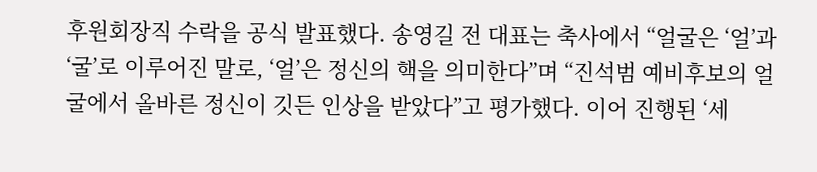후원회장직 수락을 공식 발표했다. 송영길 전 대표는 축사에서 “얼굴은 ‘얼’과 ‘굴’로 이루어진 말로, ‘얼’은 정신의 핵을 의미한다”며 “진석범 예비후보의 얼굴에서 올바른 정신이 깃든 인상을 받았다”고 평가했다. 이어 진행된 ‘세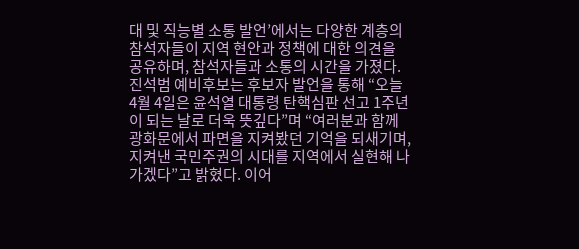대 및 직능별 소통 발언’에서는 다양한 계층의 참석자들이 지역 현안과 정책에 대한 의견을 공유하며, 참석자들과 소통의 시간을 가졌다. 진석범 예비후보는 후보자 발언을 통해 “오늘 4월 4일은 윤석열 대통령 탄핵심판 선고 1주년이 되는 날로 더욱 뜻깊다”며 “여러분과 함께 광화문에서 파면을 지켜봤던 기억을 되새기며, 지켜낸 국민주권의 시대를 지역에서 실현해 나가겠다”고 밝혔다. 이어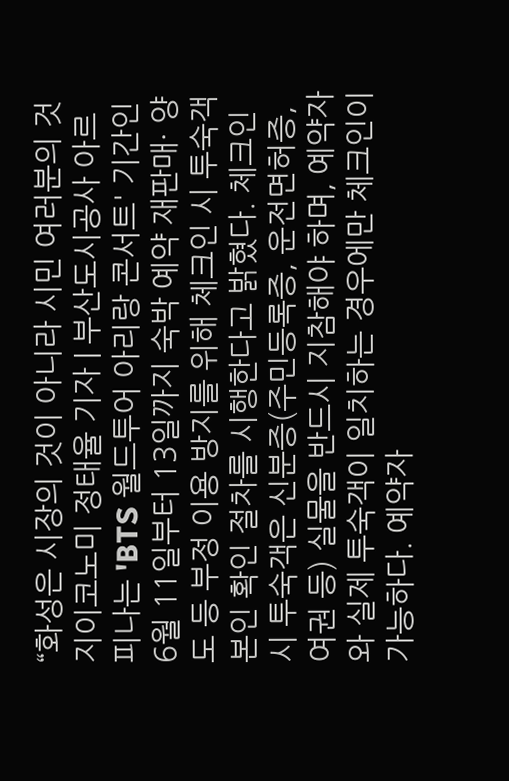“화성은 시장의 것이 아니라 시민 여러분의 것
지이코노미 정태율 기자 | 부산도시공사 아르피나는 'BTS 월드투어 아리랑 콘서트' 기간인 6월 11일부터 13일까지 숙박 예약 재판매· 양도 등 부정 이용 방지를 위해 체크인 시 투숙객 본인 확인 절차를 시행한다고 밝혔다. 체크인 시 투숙객은 신분증(주민등록증, 운전면허증, 여권 등) 실물을 반드시 지참해야 하며, 예약자와 실제 투숙객이 일치하는 경우에만 체크인이 가능하다. 예약자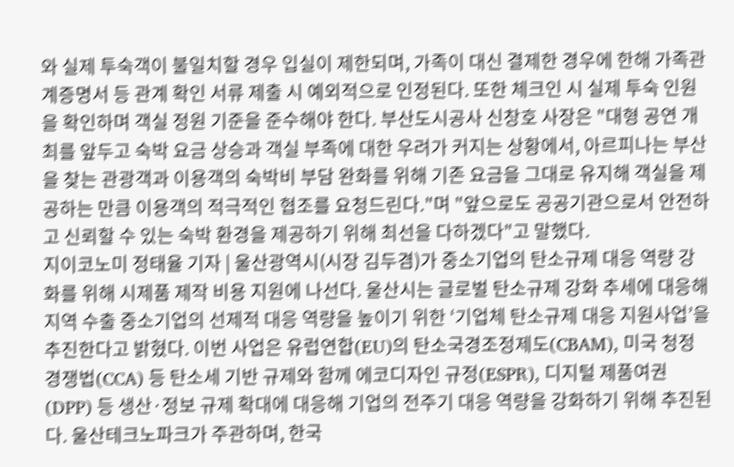와 실제 투숙객이 불일치할 경우 입실이 제한되며, 가족이 대신 결제한 경우에 한해 가족관계증명서 등 관계 확인 서류 제출 시 예외적으로 인정된다. 또한 체크인 시 실제 투숙 인원을 확인하며 객실 정원 기준을 준수해야 한다. 부산도시공사 신창호 사장은 "대형 공연 개최를 앞두고 숙박 요금 상승과 객실 부족에 대한 우려가 커지는 상황에서, 아르피나는 부산을 찾는 관광객과 이용객의 숙박비 부담 완화를 위해 기존 요금을 그대로 유지해 객실을 제공하는 만큼 이용객의 적극적인 협조를 요청드린다."며 "앞으로도 공공기관으로서 안전하고 신뢰할 수 있는 숙박 환경을 제공하기 위해 최선을 다하겠다"고 말했다.
지이코노미 정태율 기자 | 울산광역시(시장 김두겸)가 중소기업의 탄소규제 대응 역량 강화를 위해 시제품 제작 비용 지원에 나선다. 울산시는 글로벌 탄소규제 강화 추세에 대응해 지역 수출 중소기업의 선제적 대응 역량을 높이기 위한 ‘기업체 탄소규제 대응 지원사업’을 추진한다고 밝혔다. 이번 사업은 유럽연합(EU)의 탄소국경조정제도(CBAM), 미국 청정경쟁법(CCA) 등 탄소세 기반 규제와 함께 에코디자인 규정(ESPR), 디지털 제품여권(DPP) 등 생산·정보 규제 확대에 대응해 기업의 전주기 대응 역량을 강화하기 위해 추진된다. 울산테크노파크가 주관하며, 한국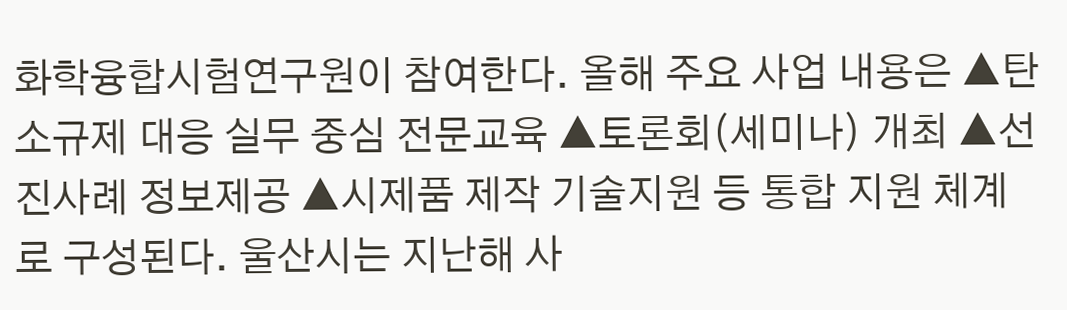화학융합시험연구원이 참여한다. 올해 주요 사업 내용은 ▲탄소규제 대응 실무 중심 전문교육 ▲토론회(세미나) 개최 ▲선진사례 정보제공 ▲시제품 제작 기술지원 등 통합 지원 체계로 구성된다. 울산시는 지난해 사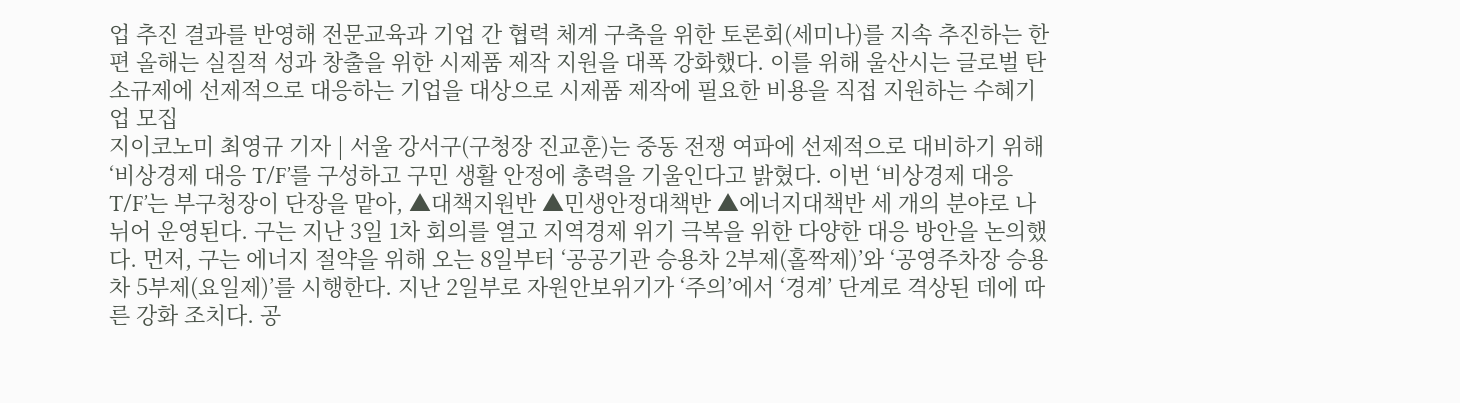업 추진 결과를 반영해 전문교육과 기업 간 협력 체계 구축을 위한 토론회(세미나)를 지속 추진하는 한편 올해는 실질적 성과 창출을 위한 시제품 제작 지원을 대폭 강화했다. 이를 위해 울산시는 글로벌 탄소규제에 선제적으로 대응하는 기업을 대상으로 시제품 제작에 필요한 비용을 직접 지원하는 수혜기업 모집
지이코노미 최영규 기자 | 서울 강서구(구청장 진교훈)는 중동 전쟁 여파에 선제적으로 대비하기 위해 ‘비상경제 대응 T/F’를 구성하고 구민 생활 안정에 총력을 기울인다고 밝혔다. 이번 ‘비상경제 대응 T/F’는 부구청장이 단장을 맡아, ▲대책지원반 ▲민생안정대책반 ▲에너지대책반 세 개의 분야로 나뉘어 운영된다. 구는 지난 3일 1차 회의를 열고 지역경제 위기 극복을 위한 다양한 대응 방안을 논의했다. 먼저, 구는 에너지 절약을 위해 오는 8일부터 ‘공공기관 승용차 2부제(홀짝제)’와 ‘공영주차장 승용차 5부제(요일제)’를 시행한다. 지난 2일부로 자원안보위기가 ‘주의’에서 ‘경계’ 단계로 격상된 데에 따른 강화 조치다. 공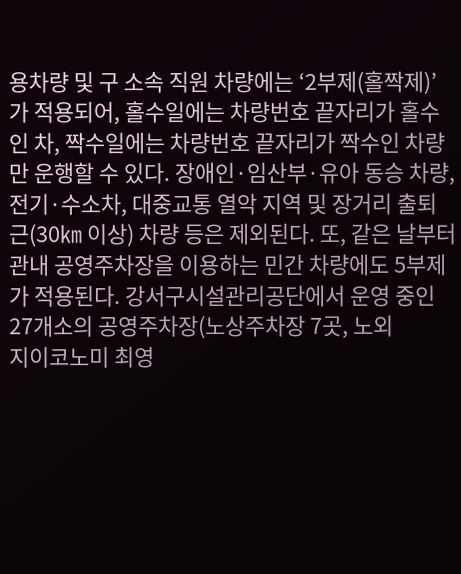용차량 및 구 소속 직원 차량에는 ‘2부제(홀짝제)’가 적용되어, 홀수일에는 차량번호 끝자리가 홀수인 차, 짝수일에는 차량번호 끝자리가 짝수인 차량만 운행할 수 있다. 장애인·임산부·유아 동승 차량, 전기·수소차, 대중교통 열악 지역 및 장거리 출퇴근(30㎞ 이상) 차량 등은 제외된다. 또, 같은 날부터 관내 공영주차장을 이용하는 민간 차량에도 5부제가 적용된다. 강서구시설관리공단에서 운영 중인 27개소의 공영주차장(노상주차장 7곳, 노외
지이코노미 최영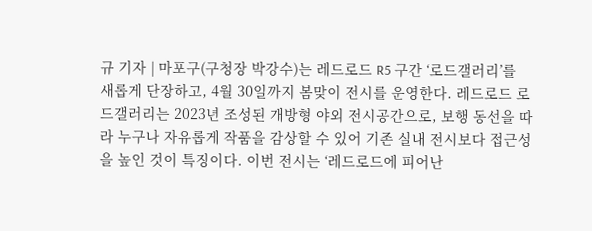규 기자 | 마포구(구청장 박강수)는 레드로드 R5 구간 ‘로드갤러리’를 새롭게 단장하고, 4월 30일까지 봄맞이 전시를 운영한다. 레드로드 로드갤러리는 2023년 조성된 개방형 야외 전시공간으로, 보행 동선을 따라 누구나 자유롭게 작품을 감상할 수 있어 기존 실내 전시보다 접근성을 높인 것이 특징이다. 이번 전시는 ‘레드로드에 피어난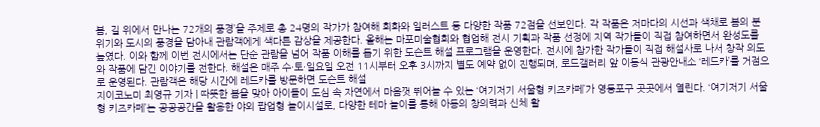봄, 길 위에서 만나는 72개의 풍경’을 주제로 총 24명의 작가가 참여해 회화와 일러스트 등 다양한 작품 72점을 선보인다. 각 작품은 저마다의 시선과 색채로 봄의 분위기와 도시의 풍경을 담아내 관람객에게 색다른 감상을 제공한다. 올해는 마포미술협회와 협업해 전시 기획과 작품 선정에 지역 작가들이 직접 참여하면서 완성도를 높였다. 이와 함께 이번 전시에서는 단순 관람을 넘어 작품 이해를 돕기 위한 도슨트 해설 프로그램을 운영한다. 전시에 참가한 작가들이 직접 해설사로 나서 창작 의도와 작품에 담긴 이야기를 전한다. 해설은 매주 수·토·일요일 오전 11시부터 오후 3시까지 별도 예약 없이 진행되며, 로드갤러리 앞 이동식 관광안내소 ‘레드카’를 거점으로 운영된다. 관람객은 해당 시간에 레드카를 방문하면 도슨트 해설
지이코노미 최영규 기자 | 따뜻한 봄을 맞아 아이들이 도심 속 자연에서 마음껏 뛰어놀 수 있는 ‘여기저기 서울형 키즈카페’가 영등포구 곳곳에서 열린다. ‘여기저기 서울형 키즈카페’는 공공공간을 활용한 야외 팝업형 놀이시설로, 다양한 테마 놀이를 통해 아동의 창의력과 신체 활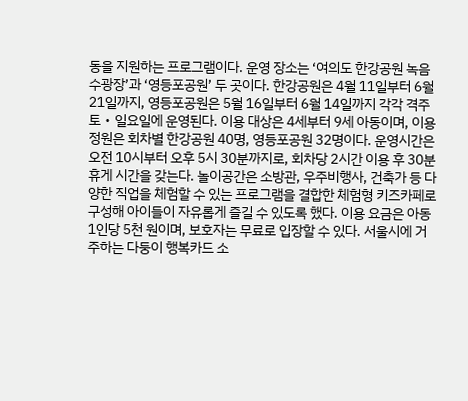동을 지원하는 프로그램이다. 운영 장소는 ‘여의도 한강공원 녹음수광장’과 ‘영등포공원’ 두 곳이다. 한강공원은 4월 11일부터 6월 21일까지, 영등포공원은 5월 16일부터 6월 14일까지 각각 격주 토‧일요일에 운영된다. 이용 대상은 4세부터 9세 아동이며, 이용 정원은 회차별 한강공원 40명, 영등포공원 32명이다. 운영시간은 오전 10시부터 오후 5시 30분까지로, 회차당 2시간 이용 후 30분 휴게 시간을 갖는다. 놀이공간은 소방관, 우주비행사, 건축가 등 다양한 직업을 체험할 수 있는 프로그램을 결합한 체험형 키즈카페로 구성해 아이들이 자유롭게 즐길 수 있도록 했다. 이용 요금은 아동 1인당 5천 원이며, 보호자는 무료로 입장할 수 있다. 서울시에 거주하는 다둥이 행복카드 소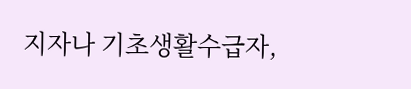지자나 기초생활수급자,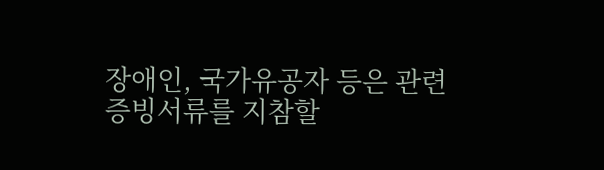장애인, 국가유공자 등은 관련 증빙서류를 지참할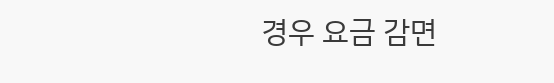경우 요금 감면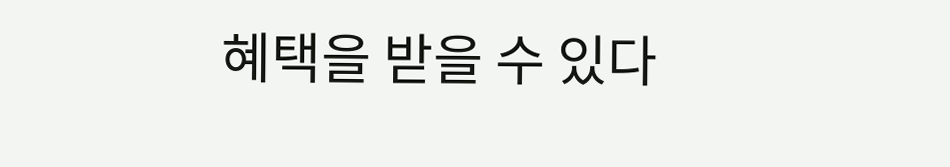혜택을 받을 수 있다